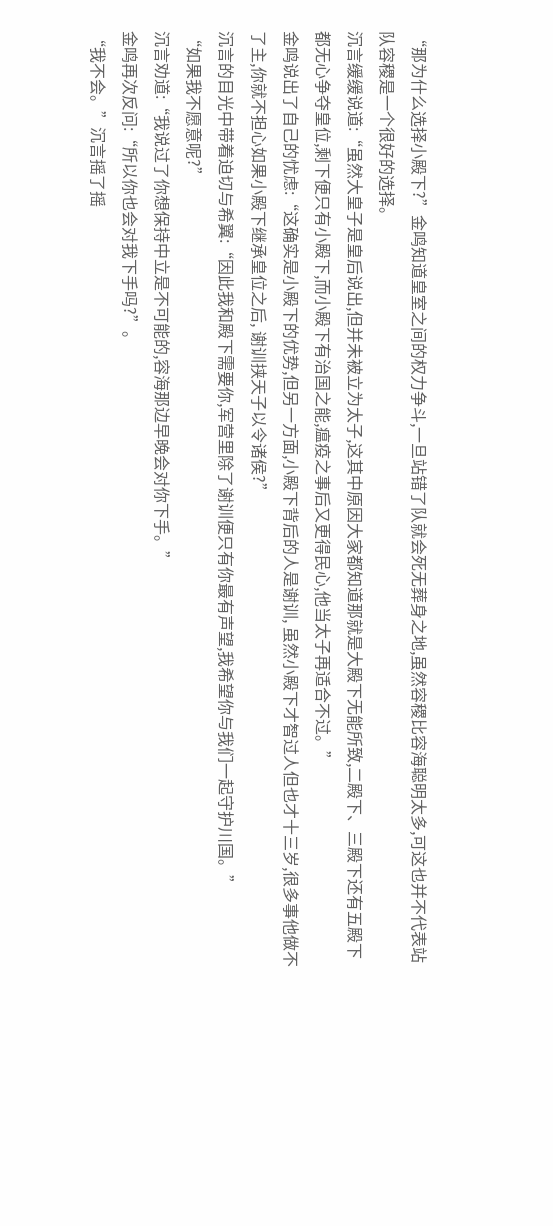“那为什么选择小殿下?”金鸣知道皇室之间的权力争斗,一旦站错了队就会死无葬身之地,虽然容稷比容海聪明太多,可这也并不代表站队容稷是一个很好的选择。
沉言缓缓说道:“虽然大皇子是皇后说出,但并未被立为太子,这其中原因大家都知道那就是大殿下无能所致,二殿下、三殿下还有五殿下都无心争夺皇位,剩下便只有小殿下,而小殿下有治国之能,瘟疫之事后又更得民心,他当太子再适合不过。”
金鸣说出了自己的忧虑:“这确实是小殿下的优势,但另一方面,小殿下背后的人是谢训, 虽然小殿下才智过人但也才十三岁,很多事他做不了主,你就不担心如果小殿下继承皇位之后, 谢训挟天子以令诸侯?”
沉言的目光中带着迫切与希翼:“因此我和殿下需要你,军营里除了谢训便只有你最有声望,我希望你与我们一起守护川国。”
“如果我不愿意呢?”
沉言劝道:“我说过了你想保持中立是不可能的,容海那边早晚会对你下手。”
金鸣再次反问:“所以你也会对我下手吗?”。
“我不会。”沉言摇了摇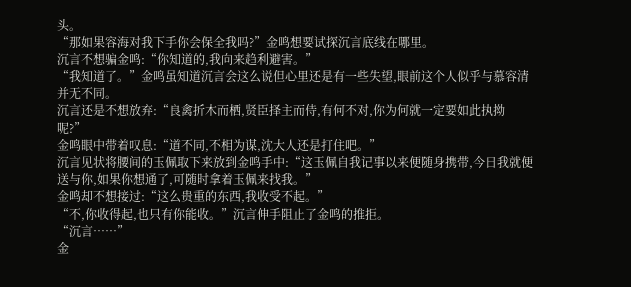头。
“那如果容海对我下手你会保全我吗?”金鸣想要试探沉言底线在哪里。
沉言不想骗金鸣:“你知道的,我向来趋利避害。”
“我知道了。”金鸣虽知道沉言会这么说但心里还是有一些失望,眼前这个人似乎与慕容清并无不同。
沉言还是不想放弃:“良禽折木而栖,贤臣择主而侍,有何不对,你为何就一定要如此执拗呢?”
金鸣眼中带着叹息:“道不同,不相为谋,沈大人还是打住吧。”
沉言见状将腰间的玉佩取下来放到金鸣手中:“这玉佩自我记事以来便随身携带,今日我就便送与你,如果你想通了,可随时拿着玉佩来找我。”
金鸣却不想接过:“这么贵重的东西,我收受不起。”
“不,你收得起,也只有你能收。”沉言伸手阻止了金鸣的推拒。
“沉言……”
金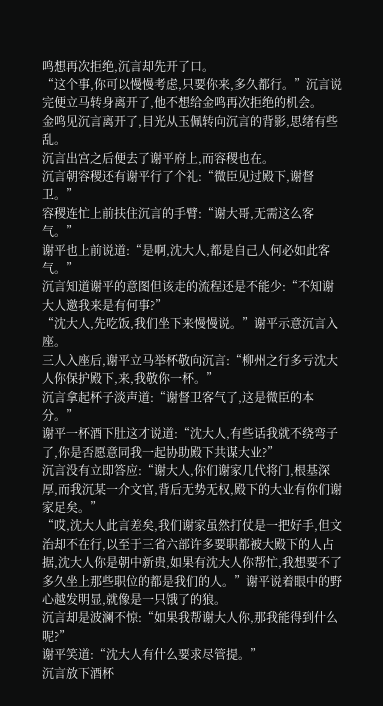鸣想再次拒绝,沉言却先开了口。
“这个事,你可以慢慢考虑,只要你来,多久都行。”沉言说完便立马转身离开了,他不想给金鸣再次拒绝的机会。
金鸣见沉言离开了,目光从玉佩转向沉言的背影,思绪有些乱。
沉言出宫之后便去了谢平府上,而容稷也在。
沉言朝容稷还有谢平行了个礼:“微臣见过殿下,谢督卫。”
容稷连忙上前扶住沉言的手臂:“谢大哥,无需这么客气。”
谢平也上前说道:“是啊,沈大人,都是自己人何必如此客气。”
沉言知道谢平的意图但该走的流程还是不能少:“不知谢大人邀我来是有何事?”
“沈大人,先吃饭,我们坐下来慢慢说。”谢平示意沉言入座。
三人入座后,谢平立马举杯敬向沉言:“柳州之行多亏沈大人你保护殿下,来,我敬你一杯。”
沉言拿起杯子淡声道:“谢督卫客气了,这是微臣的本分。”
谢平一杯酒下肚这才说道:“沈大人,有些话我就不绕弯子了,你是否愿意同我一起协助殿下共谋大业?”
沉言没有立即答应:“谢大人,你们谢家几代将门,根基深厚,而我沉某一介文官,背后无势无权,殿下的大业有你们谢家足矣。”
“哎,沈大人此言差矣,我们谢家虽然打仗是一把好手,但文治却不在行,以至于三省六部许多要职都被大殿下的人占据,沈大人你是朝中新贵,如果有沈大人你帮忙,我想要不了多久坐上那些职位的都是我们的人。”谢平说着眼中的野心越发明显,就像是一只饿了的狼。
沉言却是波澜不惊:“如果我帮谢大人你,那我能得到什么呢?”
谢平笑道:“沈大人有什么要求尽管提。”
沉言放下酒杯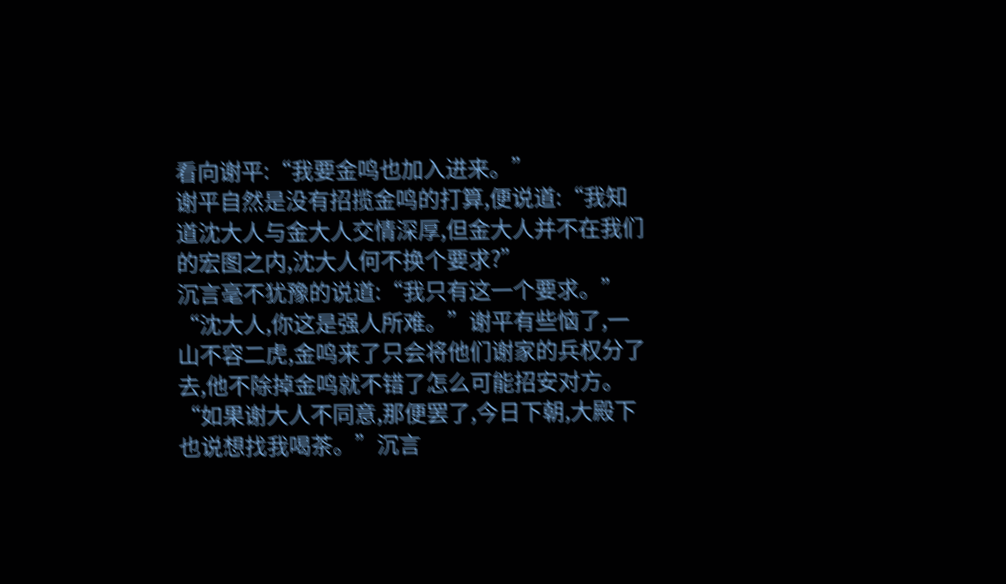看向谢平:“我要金鸣也加入进来。”
谢平自然是没有招揽金鸣的打算,便说道:“我知道沈大人与金大人交情深厚,但金大人并不在我们的宏图之内,沈大人何不换个要求?”
沉言毫不犹豫的说道:“我只有这一个要求。”
“沈大人,你这是强人所难。”谢平有些恼了,一山不容二虎,金鸣来了只会将他们谢家的兵权分了去,他不除掉金鸣就不错了怎么可能招安对方。
“如果谢大人不同意,那便罢了,今日下朝,大殿下也说想找我喝茶。”沉言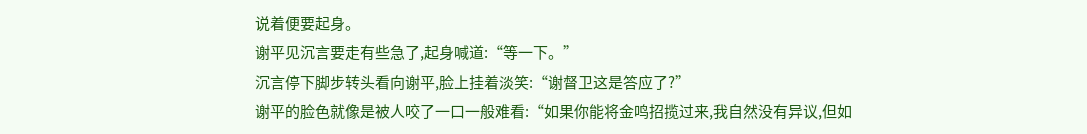说着便要起身。
谢平见沉言要走有些急了,起身喊道:“等一下。”
沉言停下脚步转头看向谢平,脸上挂着淡笑:“谢督卫这是答应了?”
谢平的脸色就像是被人咬了一口一般难看:“如果你能将金鸣招揽过来,我自然没有异议,但如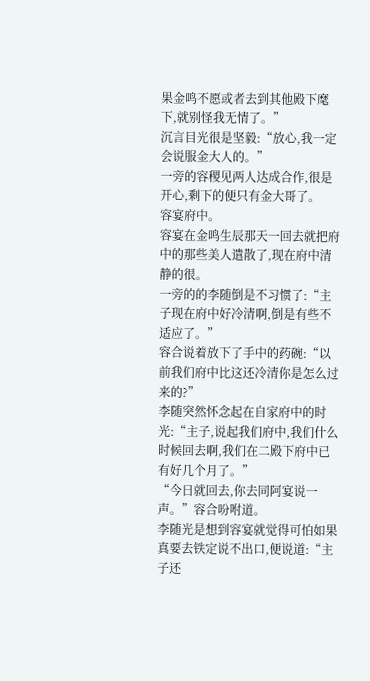果金鸣不愿或者去到其他殿下麾下,就别怪我无情了。”
沉言目光很是坚毅:“放心,我一定会说服金大人的。”
一旁的容稷见两人达成合作,很是开心,剩下的便只有金大哥了。
容宴府中。
容宴在金鸣生辰那天一回去就把府中的那些美人遣散了,现在府中清静的很。
一旁的的李随倒是不习惯了:“主子现在府中好冷清啊,倒是有些不适应了。”
容合说着放下了手中的药碗:“以前我们府中比这还冷清你是怎么过来的?”
李随突然怀念起在自家府中的时光:“主子,说起我们府中,我们什么时候回去啊,我们在二殿下府中已有好几个月了。”
“今日就回去,你去同阿宴说一声。”容合吩咐道。
李随光是想到容宴就觉得可怕如果真要去铁定说不出口,便说道:“主子还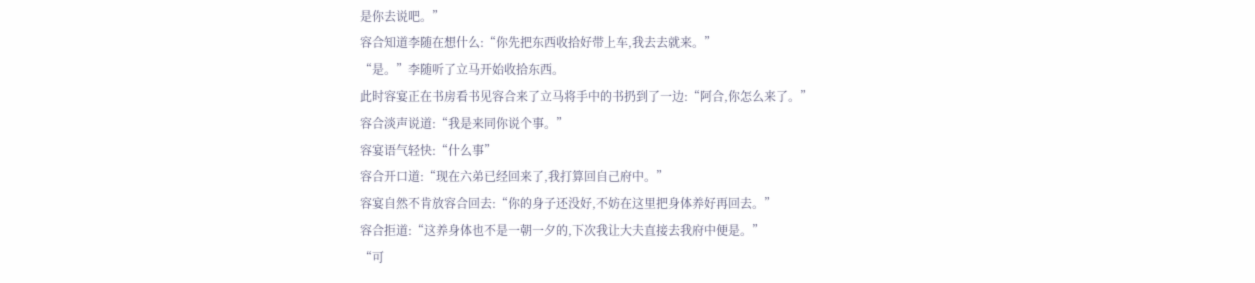是你去说吧。”
容合知道李随在想什么:“你先把东西收拾好带上车,我去去就来。”
“是。”李随听了立马开始收拾东西。
此时容宴正在书房看书见容合来了立马将手中的书扔到了一边:“阿合,你怎么来了。”
容合淡声说道:“我是来同你说个事。”
容宴语气轻快:“什么事”
容合开口道:“现在六弟已经回来了,我打算回自己府中。”
容宴自然不肯放容合回去:“你的身子还没好,不妨在这里把身体养好再回去。”
容合拒道:“这养身体也不是一朝一夕的,下次我让大夫直接去我府中便是。”
“可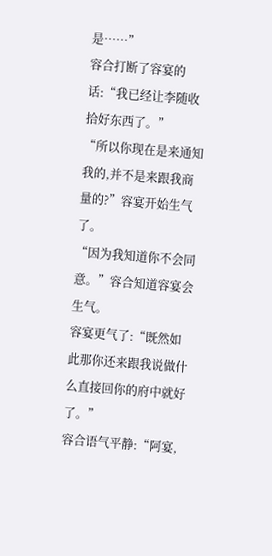是……”
容合打断了容宴的话:“我已经让李随收拾好东西了。”
“所以你现在是来通知我的,并不是来跟我商量的?”容宴开始生气了。
“因为我知道你不会同意。”容合知道容宴会生气。
容宴更气了:“既然如此那你还来跟我说做什么直接回你的府中就好了。”
容合语气平静:“阿宴,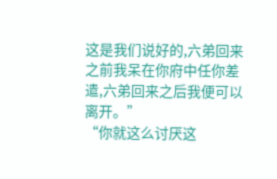这是我们说好的,六弟回来之前我呆在你府中任你差遣,六弟回来之后我便可以离开。”
“你就这么讨厌这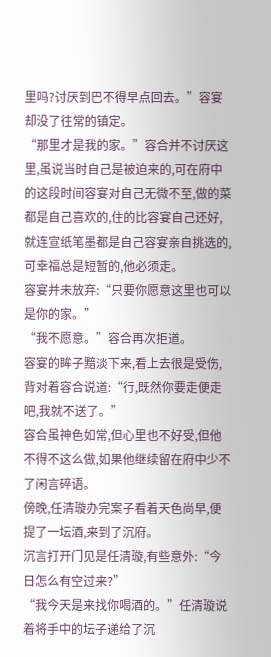里吗?讨厌到巴不得早点回去。”容宴却没了往常的镇定。
“那里才是我的家。”容合并不讨厌这里,虽说当时自己是被迫来的,可在府中的这段时间容宴对自己无微不至,做的菜都是自己喜欢的,住的比容宴自己还好,就连宣纸笔墨都是自己容宴亲自挑选的,可幸福总是短暂的,他必须走。
容宴并未放弃:“只要你愿意这里也可以是你的家。”
“我不愿意。”容合再次拒道。
容宴的眸子黯淡下来,看上去很是受伤,背对着容合说道:“行,既然你要走便走吧,我就不送了。”
容合虽神色如常,但心里也不好受,但他不得不这么做,如果他继续留在府中少不了闲言碎语。
傍晚,任清璇办完案子看着天色尚早,便提了一坛酒,来到了沉府。
沉言打开门见是任清璇,有些意外:“今日怎么有空过来?”
“我今天是来找你喝酒的。”任清璇说着将手中的坛子递给了沉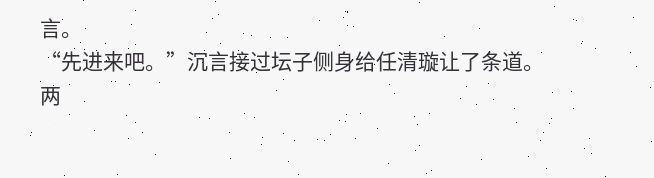言。
“先进来吧。”沉言接过坛子侧身给任清璇让了条道。
两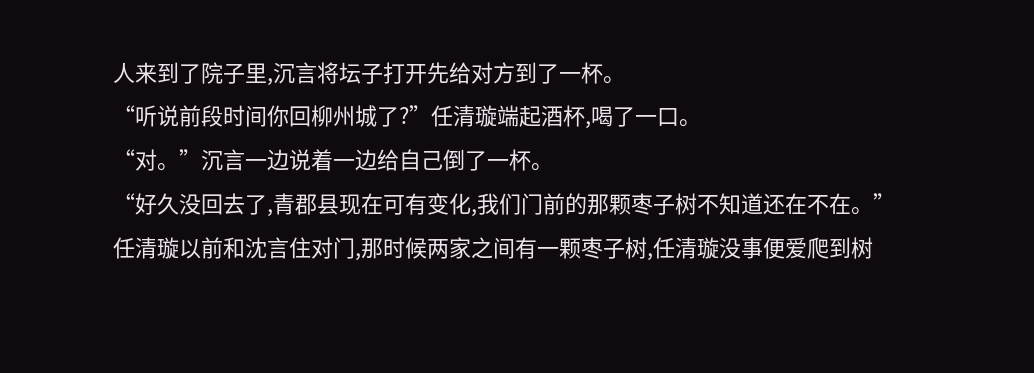人来到了院子里,沉言将坛子打开先给对方到了一杯。
“听说前段时间你回柳州城了?”任清璇端起酒杯,喝了一口。
“对。”沉言一边说着一边给自己倒了一杯。
“好久没回去了,青郡县现在可有变化,我们门前的那颗枣子树不知道还在不在。”任清璇以前和沈言住对门,那时候两家之间有一颗枣子树,任清璇没事便爱爬到树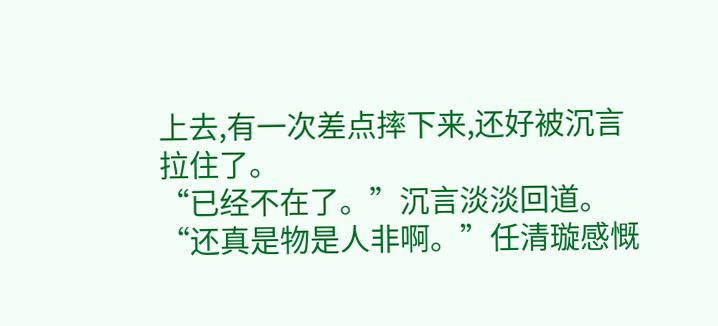上去,有一次差点摔下来,还好被沉言拉住了。
“已经不在了。”沉言淡淡回道。
“还真是物是人非啊。”任清璇感慨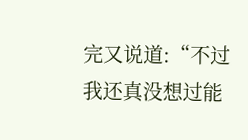完又说道:“不过我还真没想过能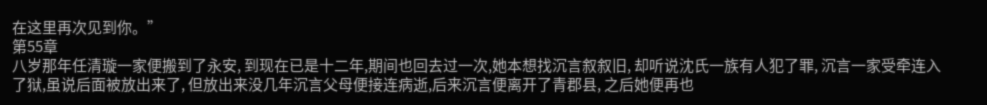在这里再次见到你。”
第55章
八岁那年任清璇一家便搬到了永安, 到现在已是十二年,期间也回去过一次,她本想找沉言叙叙旧, 却听说沈氏一族有人犯了罪, 沉言一家受牵连入了狱,虽说后面被放出来了, 但放出来没几年沉言父母便接连病逝,后来沉言便离开了青郡县, 之后她便再也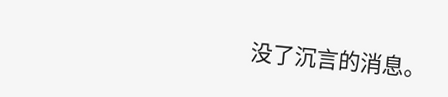没了沉言的消息。